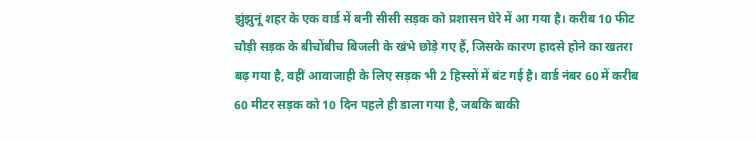झुंझुनूं शहर के एक वार्ड में बनी सीसी सड़क को प्रशासन घेरे में आ गया है। करीब 10 फीट चौड़ी सड़क के बीचोंबीच बिजली के खंभे छोड़े गए हैं, जिसके कारण हादसे होने का खतरा बढ़ गया है, वहीं आवाजाही के लिए सड़क भी 2 हिस्सों में बंट गई है। वार्ड नंबर 60 में करीब 60 मीटर सड़क को 10 दिन पहले ही डाला गया है, जबकि बाकी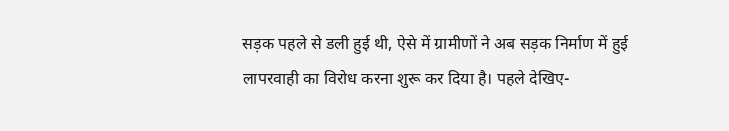सड़क पहले से डली हुई थी, ऐसे में ग्रामीणों ने अब सड़क निर्माण में हुई लापरवाही का विरोध करना शुरू कर दिया है। पहले देखिए-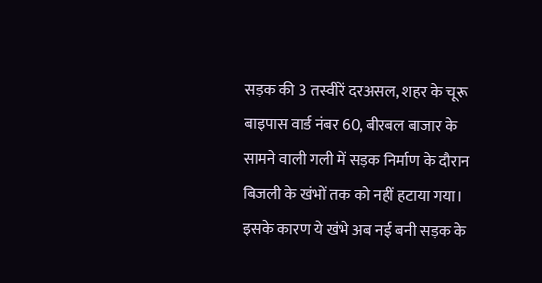सड़क की 3 तस्वीरें दरअसल, शहर के चूरू बाइपास वार्ड नंबर 60, बीरबल बाजार के सामने वाली गली में सड़क निर्माण के दौरान बिजली के खंभों तक को नहीं हटाया गया। इसके कारण ये खंभे अब नई बनी सड़क के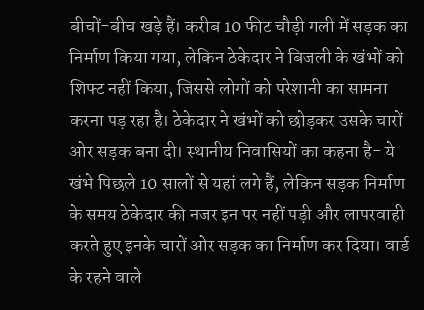बीचों-बीच खड़े हैं। करीब 10 फीट चौड़ी गली में सड़क का निर्माण किया गया, लेकिन ठेकेदार ने बिजली के खंभों को शिफ्ट नहीं किया, जिससे लोगों को परेशानी का सामना करना पड़ रहा है। ठेकेदार ने खंभों को छोड़कर उसके चारों ओर सड़क बना दी। स्थानीय निवासियों का कहना है- ये खंभे पिछले 10 सालों से यहां लगे हैं, लेकिन सड़क निर्माण के समय ठेकेदार की नजर इन पर नहीं पड़ी और लापरवाही करते हुए इनके चारों ओर सड़क का निर्माण कर दिया। वार्ड के रहने वाले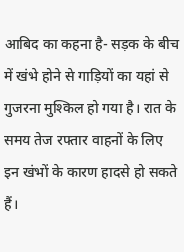आबिद का कहना है- सड़क के बीच में खंभे होने से गाड़ियों का यहां से गुजरना मुश्किल हो गया है। रात के समय तेज रफ्तार वाहनों के लिए इन खंभों के कारण हादसे हो सकते हैं।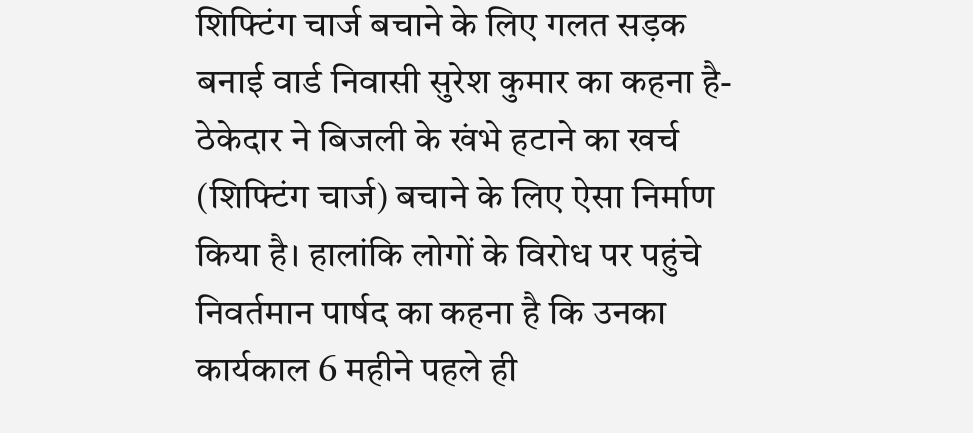शिफ्टिंग चार्ज बचाने के लिए गलत सड़क बनाई वार्ड निवासी सुरेश कुमार का कहना है- ठेकेदार ने बिजली के खंभे हटाने का खर्च (शिफ्टिंग चार्ज) बचाने के लिए ऐसा निर्माण किया है। हालांकि लोगों के विरोध पर पहुंचे निवर्तमान पार्षद का कहना है कि उनका कार्यकाल 6 महीने पहले ही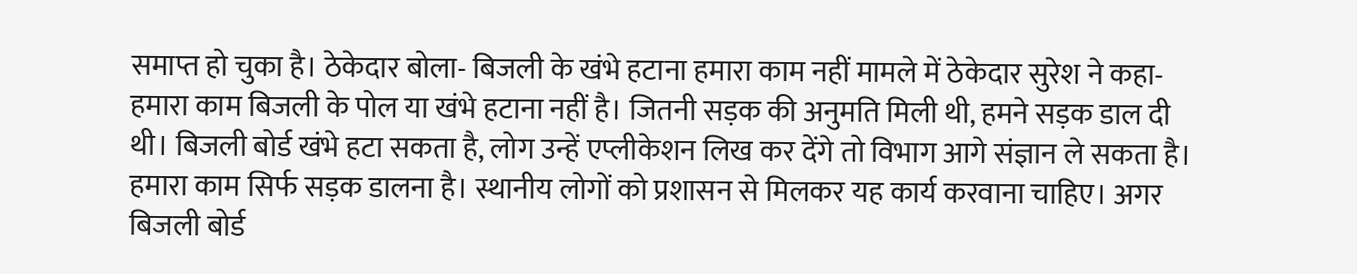समाप्त हो चुका है। ठेकेदार बोला- बिजली के खंभे हटाना हमारा काम नहीं मामले में ठेकेदार सुरेश ने कहा- हमारा काम बिजली के पोल या खंभे हटाना नहीं है। जितनी सड़क की अनुमति मिली थी, हमने सड़क डाल दी थी। बिजली बोर्ड खंभे हटा सकता है, लोग उन्हें एप्लीकेशन लिख कर देंगे तो विभाग आगे संज्ञान ले सकता है। हमारा काम सिर्फ सड़क डालना है। स्थानीय लोगों को प्रशासन से मिलकर यह कार्य करवाना चाहिए। अगर बिजली बोर्ड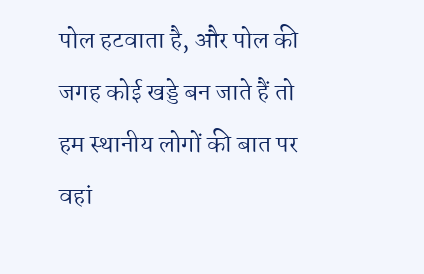पोल हटवाता है, और पोल की जगह कोई खड्डे बन जाते हैं तो हम स्थानीय लोगों की बात पर वहां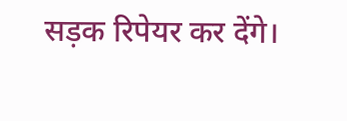सड़क रिपेयर कर देंगे।